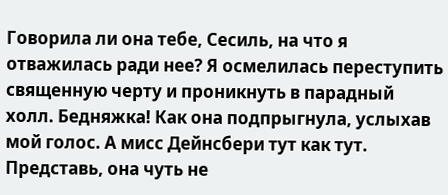Говорила ли она тебе, Сесиль, на что я отважилась ради нее? Я осмелилась переступить священную черту и проникнуть в парадный холл. Бедняжка! Как она подпрыгнула, услыхав мой голос. А мисс Дейнсбери тут как тут. Представь, она чуть не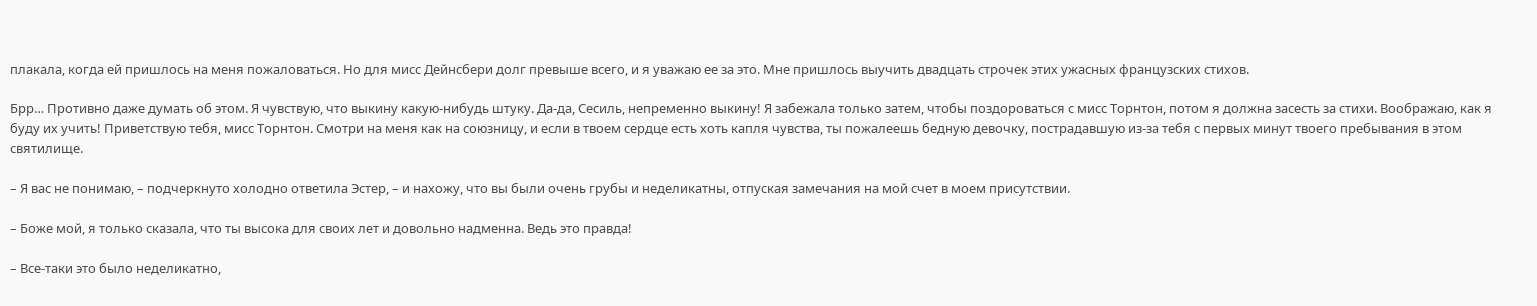плакала, когда ей пришлось на меня пожаловаться. Но для мисс Дейнсбери долг превыше всего, и я уважаю ее за это. Мне пришлось выучить двадцать строчек этих ужасных французских стихов.

Брр… Противно даже думать об этом. Я чувствую, что выкину какую-нибудь штуку. Да-да, Сесиль, непременно выкину! Я забежала только затем, чтобы поздороваться с мисс Торнтон, потом я должна засесть за стихи. Воображаю, как я буду их учить! Приветствую тебя, мисс Торнтон. Смотри на меня как на союзницу, и если в твоем сердце есть хоть капля чувства, ты пожалеешь бедную девочку, пострадавшую из-за тебя с первых минут твоего пребывания в этом святилище.

– Я вас не понимаю, – подчеркнуто холодно ответила Эстер, – и нахожу, что вы были очень грубы и неделикатны, отпуская замечания на мой счет в моем присутствии.

– Боже мой, я только сказала, что ты высока для своих лет и довольно надменна. Ведь это правда!

– Все-таки это было неделикатно,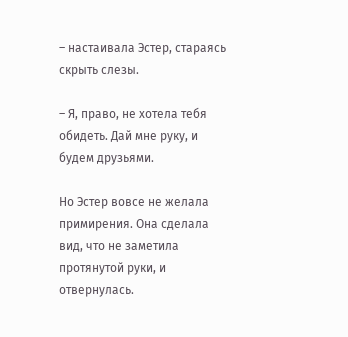– настаивала Эстер, стараясь скрыть слезы.

– Я, право, не хотела тебя обидеть. Дай мне руку, и будем друзьями.

Но Эстер вовсе не желала примирения. Она сделала вид, что не заметила протянутой руки, и отвернулась.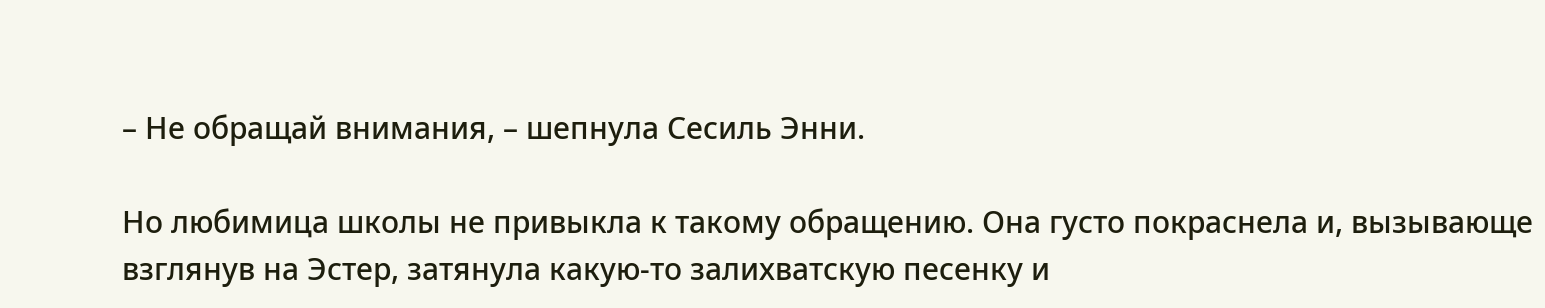– Не обращай внимания, – шепнула Сесиль Энни.

Но любимица школы не привыкла к такому обращению. Она густо покраснела и, вызывающе взглянув на Эстер, затянула какую-то залихватскую песенку и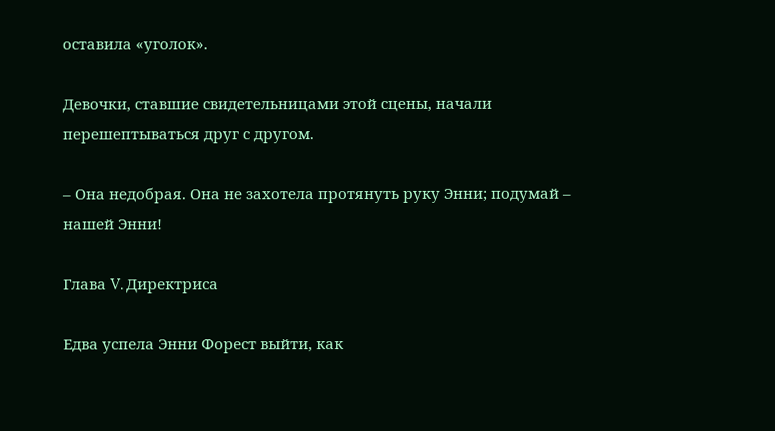оставила «уголок».

Девочки, ставшие свидетельницами этой сцены, начали перешептываться друг с другом.

– Она недобрая. Она не захотела протянуть руку Энни; подумай – нашей Энни!

Глава V. Директриса

Едва успела Энни Форест выйти, как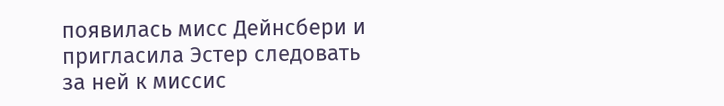появилась мисс Дейнсбери и пригласила Эстер следовать за ней к миссис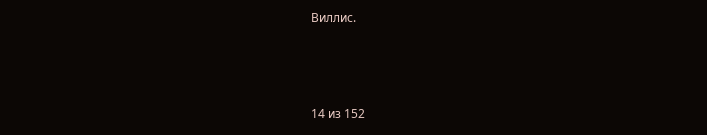Виллис.



14 из 152